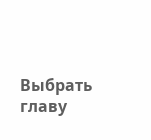Выбрать главу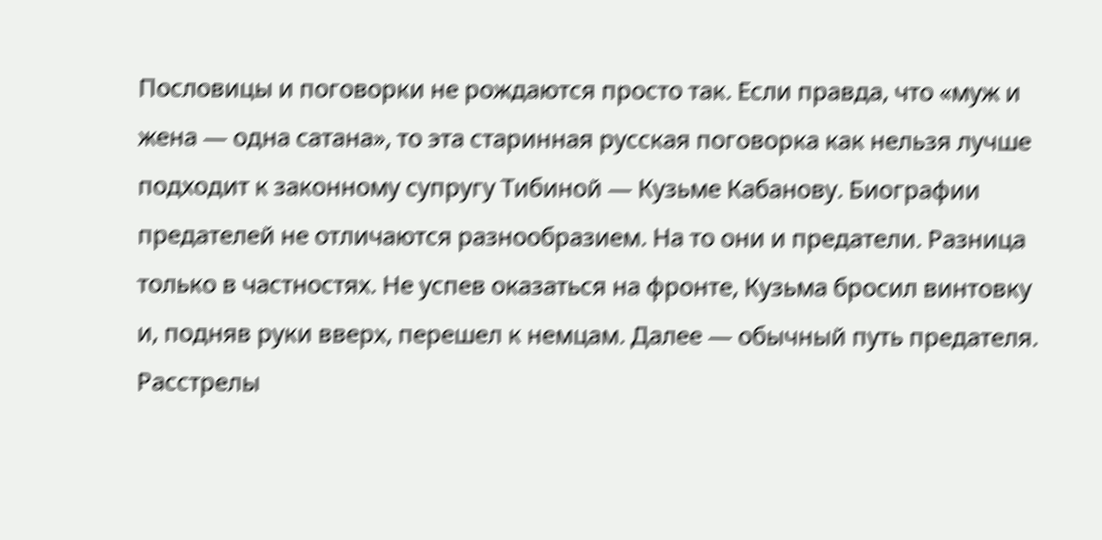Пословицы и поговорки не рождаются просто так. Если правда, что «муж и жена — одна сатана», то эта старинная русская поговорка как нельзя лучше подходит к законному супругу Тибиной — Кузьме Кабанову. Биографии предателей не отличаются разнообразием. На то они и предатели. Разница только в частностях. Не успев оказаться на фронте, Кузьма бросил винтовку и, подняв руки вверх, перешел к немцам. Далее — обычный путь предателя. Расстрелы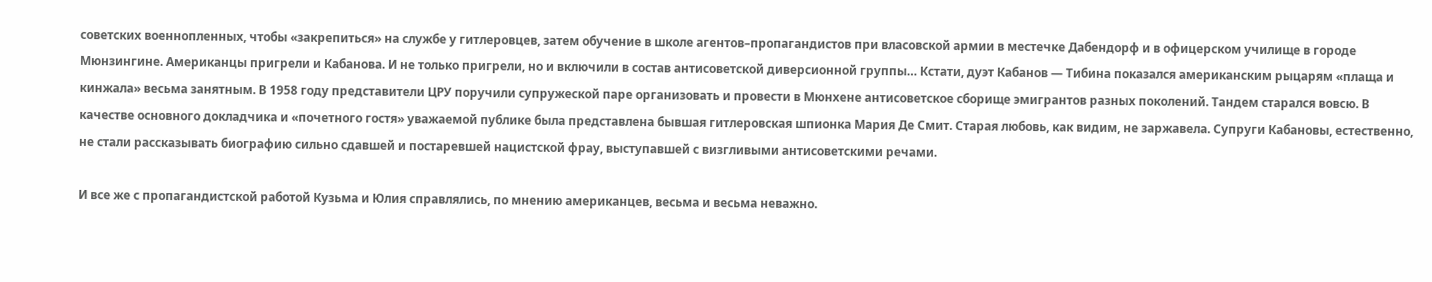советских военнопленных, чтобы «закрепиться» на службе у гитлеровцев, затем обучение в школе агентов–пропагандистов при власовской армии в местечке Дабендорф и в офицерском училище в городе Мюнзингине. Американцы пригрели и Кабанова. И не только пригрели, но и включили в состав антисоветской диверсионной группы… Кстати, дуэт Кабанов — Тибина показался американским рыцарям «плаща и кинжала» весьма занятным. В 1958 году представители ЦРУ поручили супружеской паре организовать и провести в Мюнхене антисоветское сборище эмигрантов разных поколений. Тандем старался вовсю. В качестве основного докладчика и «почетного гостя» уважаемой публике была представлена бывшая гитлеровская шпионка Мария Де Смит. Старая любовь, как видим, не заржавела. Супруги Кабановы, естественно, не стали рассказывать биографию сильно сдавшей и постаревшей нацистской фрау, выступавшей с визгливыми антисоветскими речами.

И все же с пропагандистской работой Кузьма и Юлия справлялись, по мнению американцев, весьма и весьма неважно.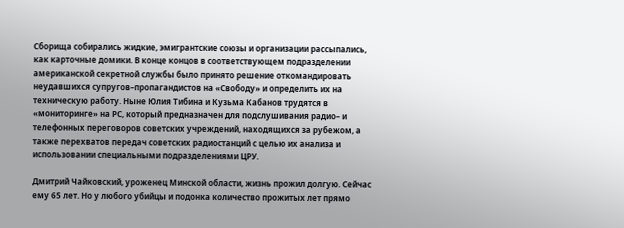Сборища собирались жидкие, эмигрантские союзы и организации рассыпались, как карточные домики. В конце концов в соответствующем подразделении американской секретной службы было принято решение откомандировать неудавшихся супругов–пропагандистов на «Свободу» и определить их на техническую работу. Ныне Юлия Тибина и Кузьма Кабанов трудятся в «мониторинге» на РС, который предназначен для подслушивания радио– и телефонных переговоров советских учреждений, находящихся за рубежом, а также перехватов передач советских радиостанций с целью их анализа и использовании специальными подразделениями ЦРУ.

Дмитрий Чайковский, уроженец Минской области, жизнь прожил долгую. Сейчас ему 65 лет. Но у любого убийцы и подонка количество прожитых лет прямо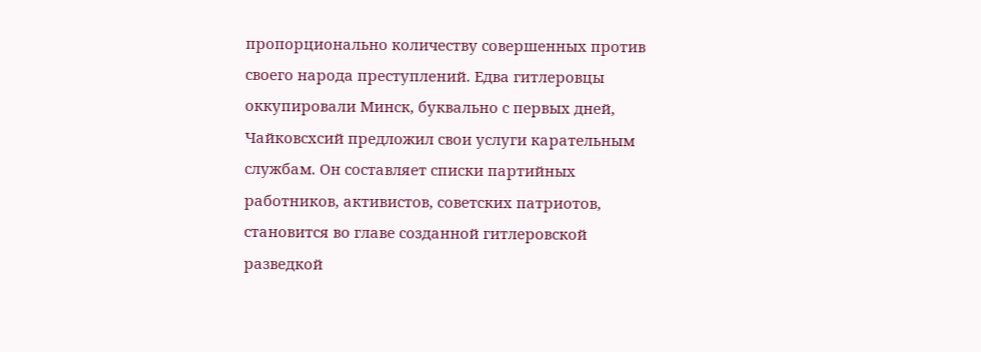пропорционально количеству совершенных против своего народа преступлений. Едва гитлеровцы оккупировали Минск, буквально с первых дней, Чайковсхсий предложил свои услуги карательным службам. Он составляет списки партийных работников, активистов, советских патриотов, становится во главе созданной гитлеровской разведкой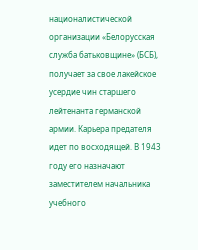националистической организации «Белорусская служба батьковщине» (БСБ), получает за свое лакейское усердие чин старшего лейтенанта германской армии. Карьера предателя идет по восходящей. В 1943 году его назначают заместителем начальника учебного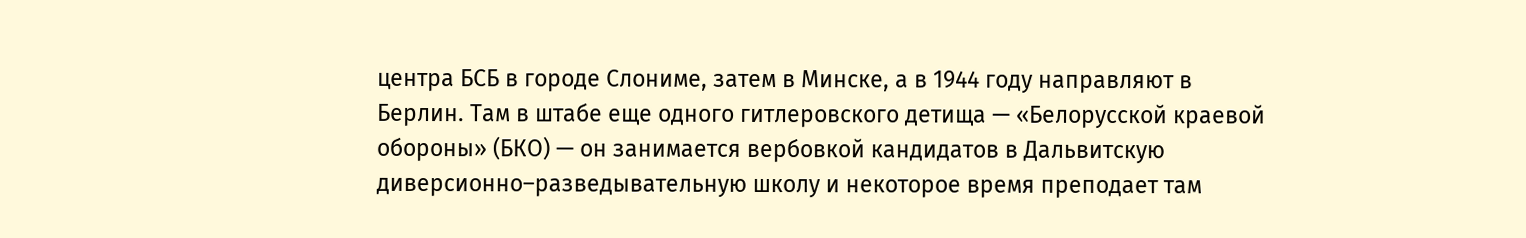центра БСБ в городе Слониме, затем в Минске, а в 1944 году направляют в Берлин. Там в штабе еще одного гитлеровского детища — «Белорусской краевой обороны» (БКО) — он занимается вербовкой кандидатов в Дальвитскую диверсионно–разведывательную школу и некоторое время преподает там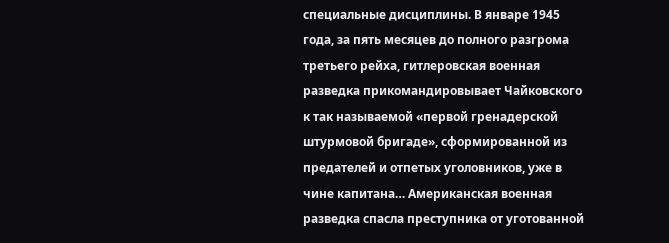специальные дисциплины. В январе 1945 года, за пять месяцев до полного разгрома третьего рейха, гитлеровская военная разведка прикомандировывает Чайковского к так называемой «первой гренадерской штурмовой бригаде», сформированной из предателей и отпетых уголовников, уже в чине капитана… Американская военная разведка спасла преступника от уготованной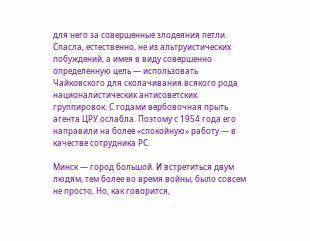для него за совершенные злодеяния петли. Спасла, естественно, не из альтруистических побуждений, а имея в виду совершенно определенную цель — использовать Чайковского для сколачивания всякого рода националистических антисоветских группировок. С годами вербовочная прыть агента ЦРУ ослабла. Поэтому с 1954 года его направили на более «спокойную» работу — в качестве сотрудника РС.

Минск — город большой. И встретиться двум людям, тем более во время войны, было совсем не просто. Но, как говорится,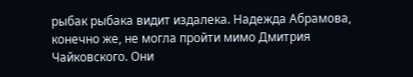рыбак рыбака видит издалека. Надежда Абрамова, конечно же, не могла пройти мимо Дмитрия Чайковского. Они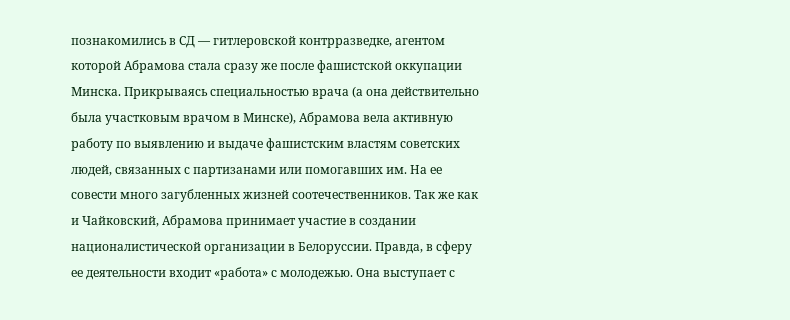познакомились в СД — гитлеровской контрразведке, агентом которой Абрамова стала сразу же после фашистской оккупации Минска. Прикрываясь специальностью врача (а она действительно была участковым врачом в Минске), Абрамова вела активную работу по выявлению и выдаче фашистским властям советских людей, связанных с партизанами или помогавших им. На ее совести много загубленных жизней соотечественников. Так же как и Чайковский, Абрамова принимает участие в создании националистической организации в Белоруссии. Правда, в сферу ее деятельности входит «работа» с молодежью. Она выступает с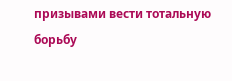призывами вести тотальную борьбу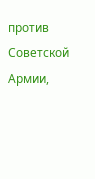против Советской Армии,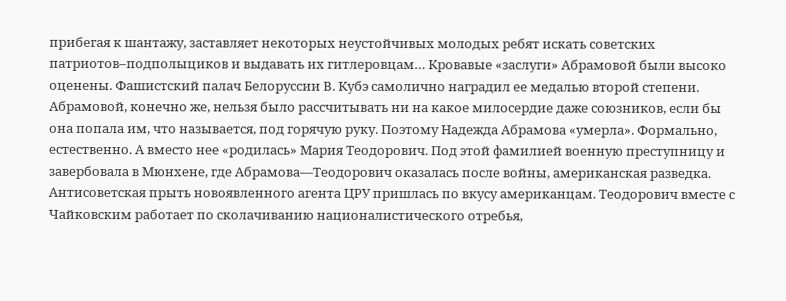прибегая к шантажу, заставляет некоторых неустойчивых молодых ребят искать советских патриотов–подполыциков и выдавать их гитлеровцам… Кровавые «заслуги» Абрамовой были высоко оценены. Фашистский палач Белоруссии В. Кубэ самолично наградил ее медалью второй степени. Абрамовой, конечно же, нельзя было рассчитывать ни на какое милосердие даже союзников, если бы она попала им, что называется, под горячую руку. Поэтому Надежда Абрамова «умерла». Формально, естественно. А вместо нее «родилась» Мария Теодорович. Под этой фамилией военную преступницу и завербовала в Мюнхене, где Абрамова—Теодорович оказалась после войны, американская разведка. Антисоветская прыть новоявленного агента ЦРУ пришлась по вкусу американцам. Теодорович вместе с Чайковским работает по сколачиванию националистического отребья,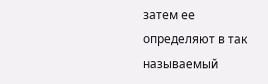затем ее определяют в так называемый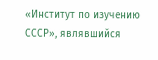«Институт по изучению СССР», являвшийся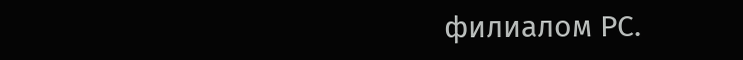филиалом РС.